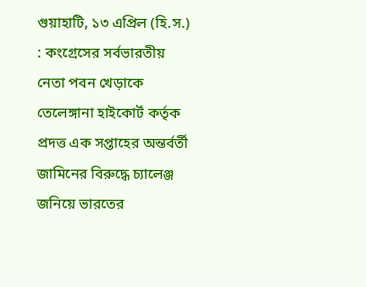গুয়াহাটি, ১৩ এপ্রিল (হি.স.) : কংগ্রেসের সর্বভারতীয় নেতা পবন খেড়াকে তেলেঙ্গানা হাইকোৰ্ট কর্তৃক প্রদত্ত এক সপ্তাহের অন্তর্বর্তী জামিনের বিরুদ্ধে চ্যালেঞ্জ জনিয়ে ভারতের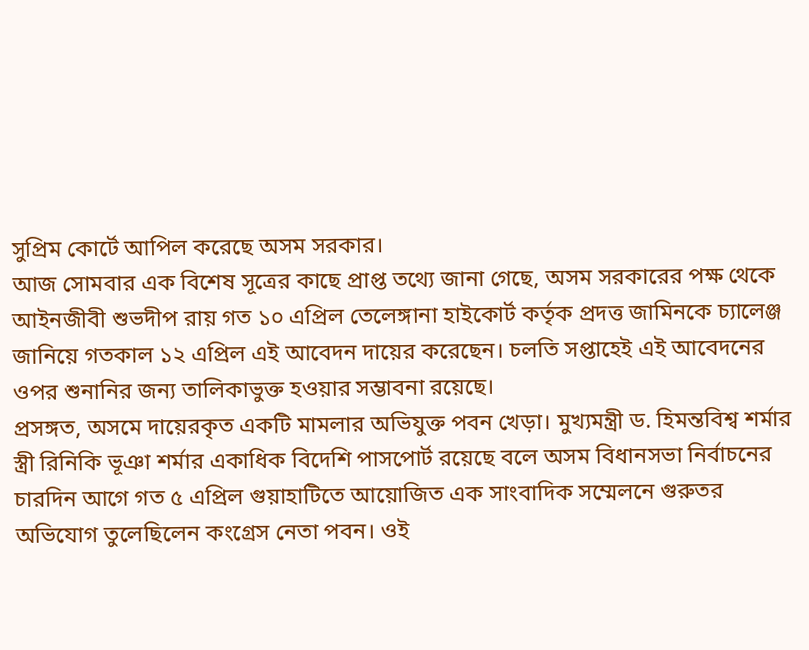সুপ্রিম কোর্টে আপিল করেছে অসম সরকার।
আজ সোমবার এক বিশেষ সূত্রের কাছে প্রাপ্ত তথ্যে জানা গেছে, অসম সরকারের পক্ষ থেকে আইনজীবী শুভদীপ রায় গত ১০ এপ্রিল তেলেঙ্গানা হাইকোৰ্ট কর্তৃক প্রদত্ত জামিনকে চ্যালেঞ্জ জানিয়ে গতকাল ১২ এপ্রিল এই আবেদন দায়ের করেছেন। চলতি সপ্তাহেই এই আবেদনের ওপর শুনানির জন্য তালিকাভুক্ত হওয়ার সম্ভাবনা রয়েছে।
প্রসঙ্গত, অসমে দায়েরকৃত একটি মামলার অভিযুক্ত পবন খেড়া। মুখ্যমন্ত্রী ড. হিমন্তবিশ্ব শর্মার স্ত্রী রিনিকি ভূঞা শর্মার একাধিক বিদেশি পাসপোর্ট রয়েছে বলে অসম বিধানসভা নিৰ্বাচনের চারদিন আগে গত ৫ এপ্রিল গুয়াহাটিতে আয়োজিত এক সাংবাদিক সম্মেলনে গুরুতর অভিযোগ তুলেছিলেন কংগ্রেস নেতা পবন। ওই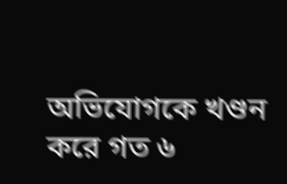অভিযোগকে খণ্ডন করে গত ৬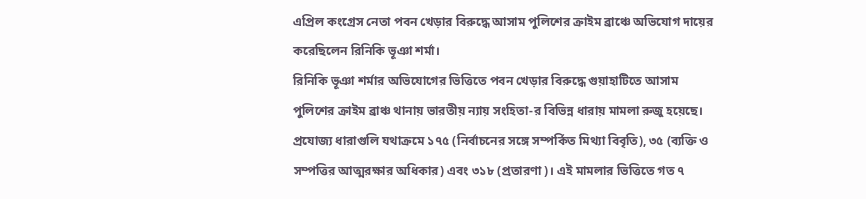এপ্রিল কংগ্রেস নেতা পবন খেড়ার বিরুদ্ধে আসাম পুলিশের ক্রাইম ব্রাঞ্চে অভিযোগ দায়ের করেছিলেন রিনিকি ভূঞা শর্মা।
রিনিকি ভূঞা শর্মার অভিযোগের ভিত্তিতে পবন খেড়ার বিরুদ্ধে গুয়াহাটিতে আসাম পুলিশের ক্রাইম ব্রাঞ্চ থানায় ভারতীয় ন্যায় সংহিতা-র বিভিন্ন ধারায় মামলা রুজু হয়েছে। প্রযোজ্য ধারাগুলি যথাক্রমে ১৭৫ (নির্বাচনের সঙ্গে সম্পর্কিত মিথ্যা বিবৃতি), ৩৫ (ব্যক্তি ও সম্পত্তির আত্মরক্ষার অধিকার) এবং ৩১৮ (প্রতারণা)। এই মামলার ভিত্তিতে গত ৭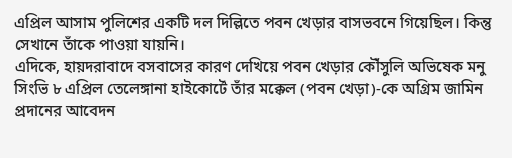এপ্ৰিল আসাম পুলিশের একটি দল দিল্লিতে পবন খেড়ার বাসভবনে গিয়েছিল। কিন্তু সেখানে তাঁকে পাওয়া যায়নি।
এদিকে, হায়দরাবাদে বসবাসের কারণ দেখিয়ে পবন খেড়ার কৌঁসুলি অভিষেক মনু সিংভি ৮ এপ্রিল তেলেঙ্গানা হাইকোর্টে তাঁর মক্কেল (পবন খেড়া)-কে অগ্রিম জামিন প্রদানের আবেদন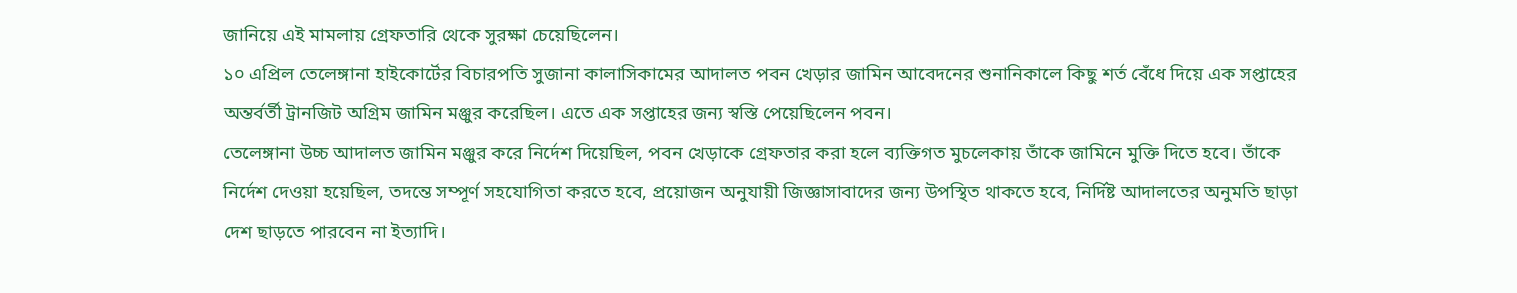জানিয়ে এই মামলায় গ্রেফতারি থেকে সুরক্ষা চেয়েছিলেন।
১০ এপ্রিল তেলেঙ্গানা হাইকোৰ্টের বিচারপতি সুজানা কালাসিকামের আদালত পবন খেড়ার জামিন আবেদনের শুনানিকালে কিছু শৰ্ত বেঁধে দিয়ে এক সপ্তাহের অন্তর্বর্তী ট্রানজিট অগ্রিম জামিন মঞ্জুর করেছিল। এতে এক সপ্তাহের জন্য স্বস্তি পেয়েছিলেন পবন।
তেলেঙ্গানা উচ্চ আদালত জামিন মঞ্জুর করে নির্দেশ দিয়েছিল, পবন খেড়াকে গ্রেফতার করা হলে ব্যক্তিগত মুচলেকায় তাঁকে জামিনে মুক্তি দিতে হবে। তাঁকে নির্দেশ দেওয়া হয়েছিল, তদন্তে সম্পূর্ণ সহযোগিতা করতে হবে, প্রয়োজন অনুযায়ী জিজ্ঞাসাবাদের জন্য উপস্থিত থাকতে হবে, নির্দিষ্ট আদালতের অনুমতি ছাড়া দেশ ছাড়তে পারবেন না ইত্যাদি।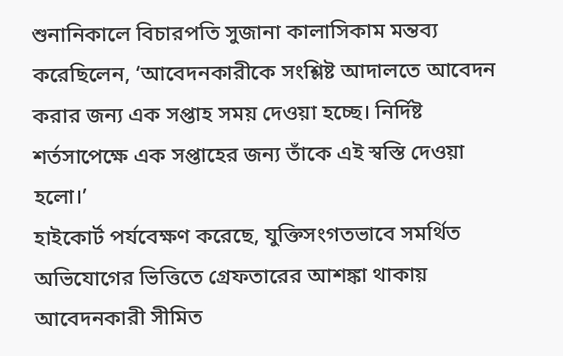শুনানিকালে বিচারপতি সুজানা কালাসিকাম মন্তব্য করেছিলেন, ‘আবেদনকারীকে সংশ্লিষ্ট আদালতে আবেদন করার জন্য এক সপ্তাহ সময় দেওয়া হচ্ছে। নির্দিষ্ট শর্তসাপেক্ষে এক সপ্তাহের জন্য তাঁকে এই স্বস্তি দেওয়া হলো।’
হাইকোর্ট পর্যবেক্ষণ করেছে, যুক্তিসংগতভাবে সমর্থিত অভিযোগের ভিত্তিতে গ্রেফতারের আশঙ্কা থাকায় আবেদনকারী সীমিত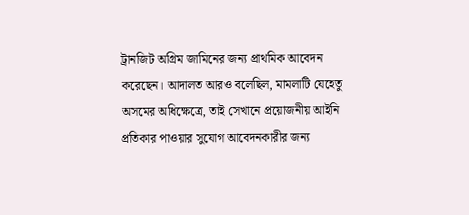ট্রানজিট অগ্রিম জামিনের জন্য প্রাথমিক আবেদন করেছেন। আদালত আরও বলেছিল, মামলাটি যেহেতু অসমের অধিক্ষেত্রে, তাই সেখানে প্রয়োজনীয় আইনি প্রতিকার পাওয়ার সুযোগ আবেদনকারীর জন্য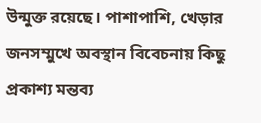উন্মুক্ত রয়েছে। পাশাপাশি, খেড়ার জনসম্মুখে অবস্থান বিবেচনায় কিছু প্রকাশ্য মন্তব্য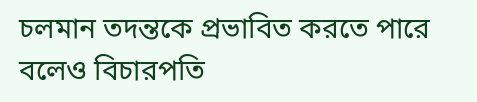চলমান তদন্তকে প্রভাবিত করতে পারে বলেও বিচারপতি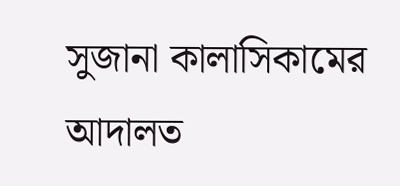সুজানা কালাসিকামের আদালত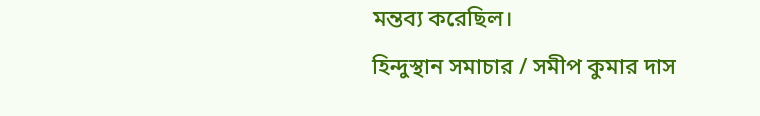মন্তব্য করেছিল।
হিন্দুস্থান সমাচার / সমীপ কুমার দাস